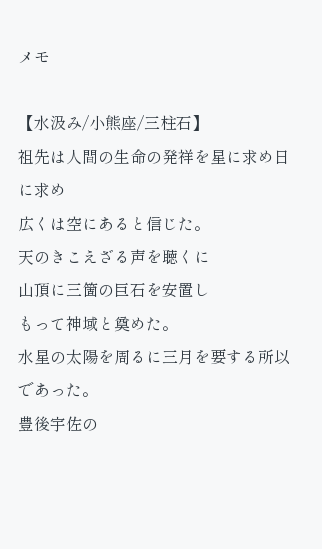メモ

【水汲み/小熊座/三柱石】
祖先は人間の生命の発祥を星に求め日に求め
広くは空にあると信じた。
天のきこえざる声を聴くに
山頂に三箇の巨石を安置し
もって神域と奠めた。
水星の太陽を周るに三月を要する所以であった。
豊後宇佐の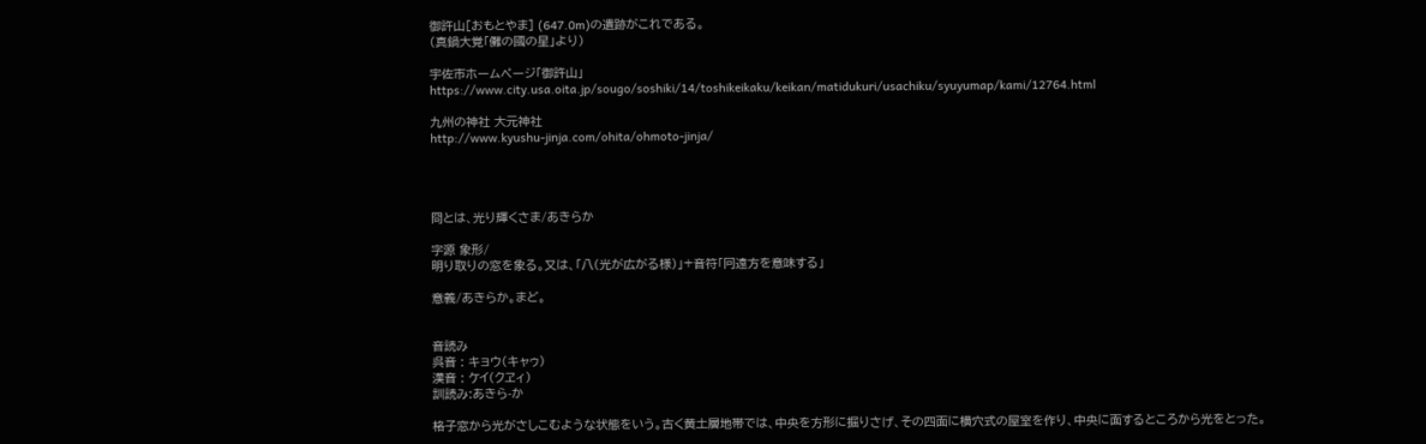御許山[おもとやま] (647.0m)の遺跡がこれである。
(真鍋大覚「儺の國の星」より)

宇佐市ホームページ「御許山」
https://www.city.usa.oita.jp/sougo/soshiki/14/toshikeikaku/keikan/matidukuri/usachiku/syuyumap/kami/12764.html

九州の神社 大元神社
http://www.kyushu-jinja.com/ohita/ohmoto-jinja/




冏とは、光り輝くさま/あきらか

字源 象形/
明り取りの窓を象る。又は、「八(光が広がる様)」+音符「冋遠方を意味する」

意義/あきらか。まど。


音読み
呉音 : キョウ(キャゥ)
漢音 : ケイ(クヱィ)
訓読み:あきら-か

格子窓から光がさしこむような状態をいう。古く黄土層地帯では、中央を方形に掘りさげ、その四面に横穴式の屋室を作り、中央に面するところから光をとった。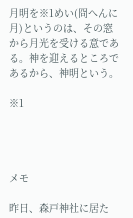月明を※1めい(冏へんに月)というのは、その窓から月光を受ける意である。神を迎えるところであるから、神明という。

※1




メモ

昨日、森戸神社に居た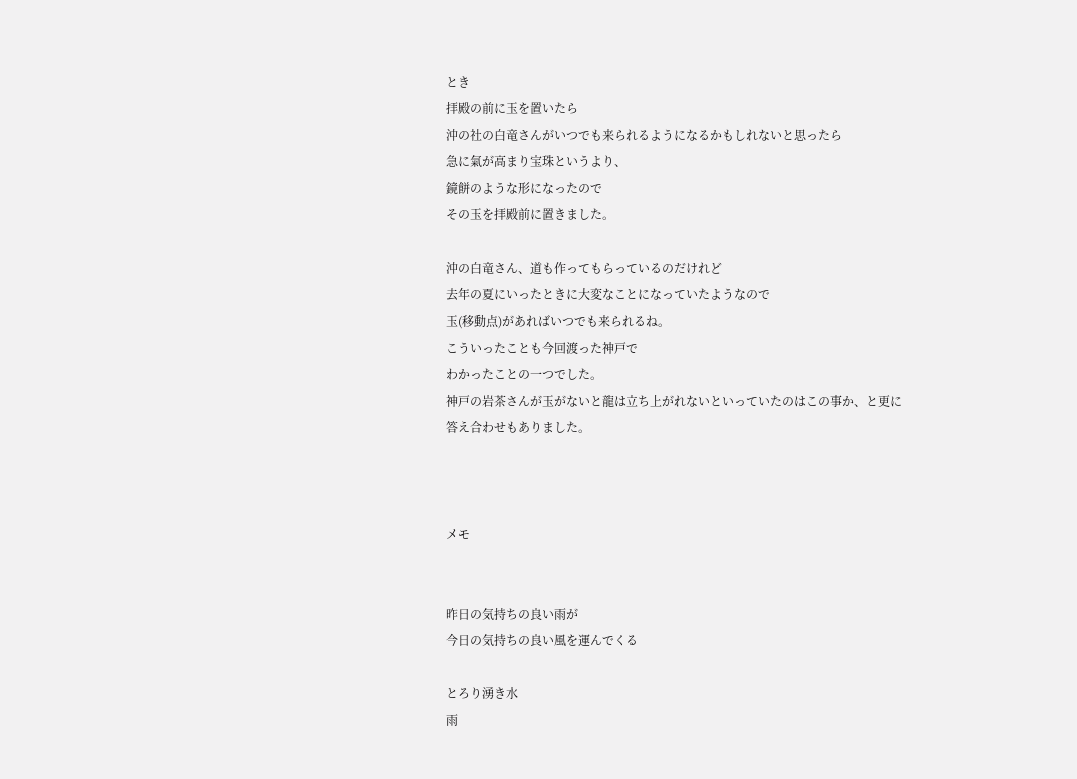とき
拝殿の前に玉を置いたら
沖の社の白竜さんがいつでも来られるようになるかもしれないと思ったら
急に氣が高まり宝珠というより、
鏡餅のような形になったので
その玉を拝殿前に置きました。

沖の白竜さん、道も作ってもらっているのだけれど
去年の夏にいったときに大変なことになっていたようなので
玉(移動点)があればいつでも来られるね。
こういったことも今回渡った神戸で
わかったことの一つでした。
神戸の岩茶さんが玉がないと龍は立ち上がれないといっていたのはこの事か、と更に答え合わせもありました。



メモ


昨日の気持ちの良い雨が
今日の気持ちの良い風を運んでくる

とろり湧き水
雨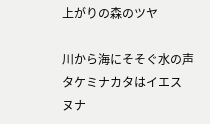上がりの森のツヤ

川から海にそそぐ水の声
タケミナカタはイエス
ヌナ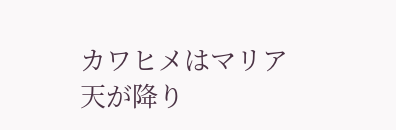カワヒメはマリア
天が降り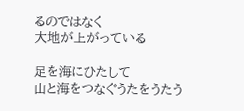るのではなく
大地が上がっている

足を海にひたして
山と海をつなぐうたをうたう